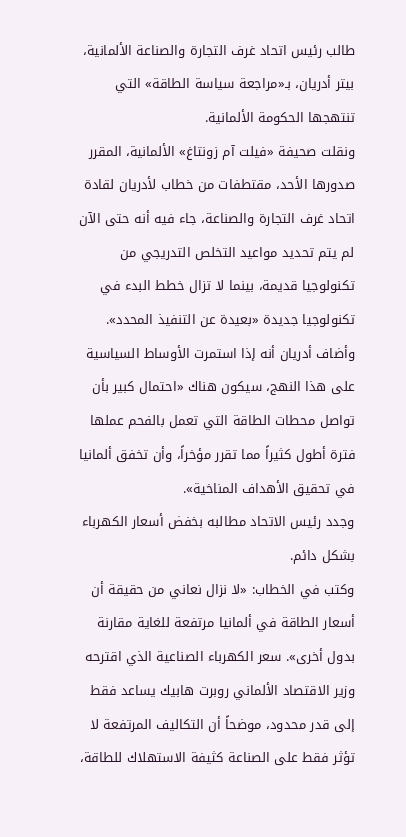طالب رئيس اتحاد غرف التجارة والصناعة الألمانية، بيتر أدريان، بـ«مراجعة سياسة الطاقة» التي تنتهجها الحكومة الألمانية.
ونقلت صحيفة «فيلت آم زونتاغ» الألمانية، المقرر صدورها الأحد، مقتطفات من خطاب لأدريان لقادة اتحاد غرف التجارة والصناعة، جاء فيه أنه حتى الآن لم يتم تحديد مواعيد التخلص التدريجي من تكنولوجيا قديمة، بينما لا تزال خطط البدء في تكنولوجيا جديدة «بعيدة عن التنفيذ المحدد».
وأضاف أدريان أنه إذا استمرت الأوساط السياسية على هذا النهج، سيكون هناك «احتمال كبير بأن تواصل محطات الطاقة التي تعمل بالفحم عملها فترة أطول كثيراً مما تقرر مؤخراً، وأن تخفق ألمانيا في تحقيق الأهداف المناخية».
وجدد رئيس الاتحاد مطالبه بخفض أسعار الكهرباء بشكل دائم.
وكتب في الخطاب: «لا نزال نعاني من حقيقة أن أسعار الطاقة في ألمانيا مرتفعة للغاية مقارنة بدول أخرى». سعر الكهرباء الصناعية الذي اقترحه وزير الاقتصاد الألماني روبرت هابيك يساعد فقط إلى قدر محدود، موضحاً أن التكاليف المرتفعة لا تؤثر فقط على الصناعة كثيفة الاستهلاك للطاقة،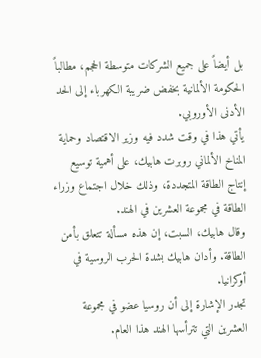بل أيضاً على جميع الشركات متوسطة الحجم، مطالباً الحكومة الألمانية بخفض ضريبة الكهرباء إلى الحد الأدنى الأوروبي.
يأتي هذا في وقت شدد فيه وزير الاقتصاد وحماية المناخ الألماني روبرت هابيك، على أهمية توسيع إنتاج الطاقة المتجددة، وذلك خلال اجتماع وزراء الطاقة في مجموعة العشرين في الهند.
وقال هابيك، السبت، إن هذه مسألة تتعلق بأمن الطاقة. وأدان هابيك بشدة الحرب الروسية في أوكرانيا.
تجدر الإشارة إلى أن روسيا عضو في مجموعة العشرين التي تترأسها الهند هذا العام.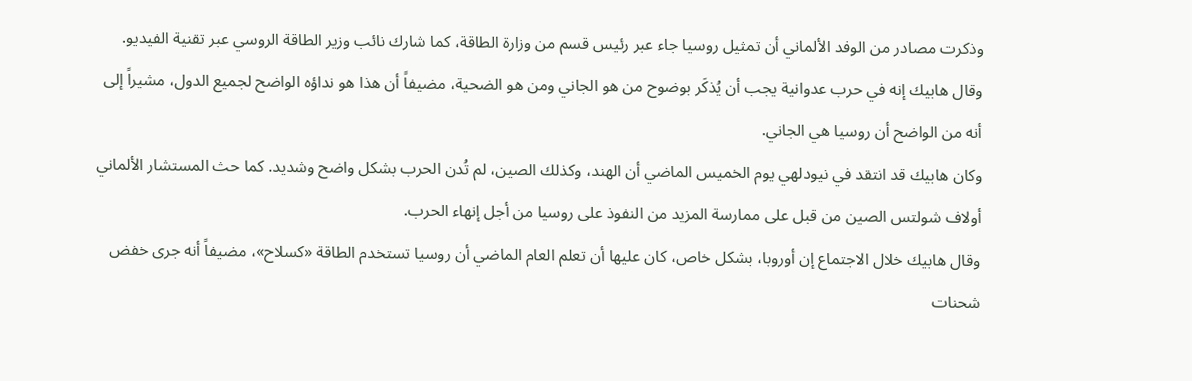وذكرت مصادر من الوفد الألماني أن تمثيل روسيا جاء عبر رئيس قسم من وزارة الطاقة، كما شارك نائب وزير الطاقة الروسي عبر تقنية الفيديو.
وقال هابيك إنه في حرب عدوانية يجب أن يُذكَر بوضوح من هو الجاني ومن هو الضحية، مضيفاً أن هذا هو نداؤه الواضح لجميع الدول، مشيراً إلى أنه من الواضح أن روسيا هي الجاني.
وكان هابيك قد انتقد في نيودلهي يوم الخميس الماضي أن الهند، وكذلك الصين، لم تُدن الحرب بشكل واضح وشديد. كما حث المستشار الألماني أولاف شولتس الصين من قبل على ممارسة المزيد من النفوذ على روسيا من أجل إنهاء الحرب.
وقال هابيك خلال الاجتماع إن أوروبا، بشكل خاص، كان عليها أن تعلم العام الماضي أن روسيا تستخدم الطاقة «كسلاح»، مضيفاً أنه جرى خفض شحنات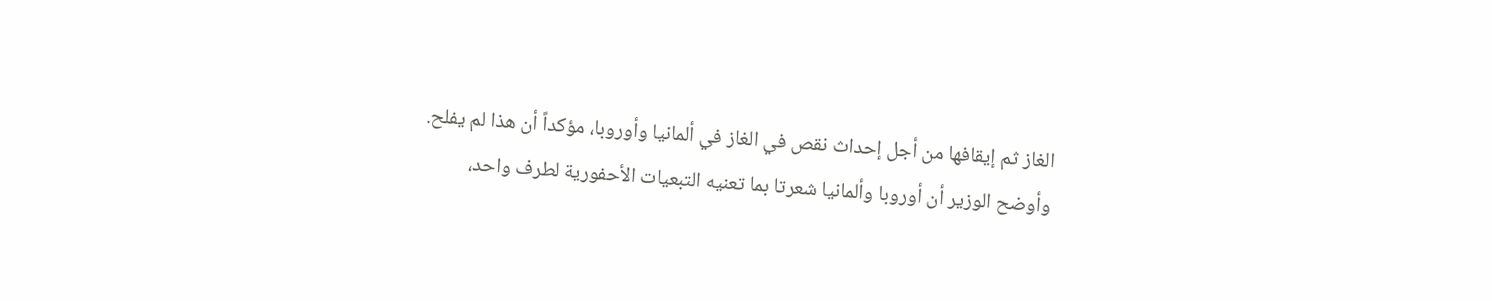الغاز ثم إيقافها من أجل إحداث نقص في الغاز في ألمانيا وأوروبا، مؤكداً أن هذا لم يفلح.
وأوضح الوزير أن أوروبا وألمانيا شعرتا بما تعنيه التبعيات الأحفورية لطرف واحد،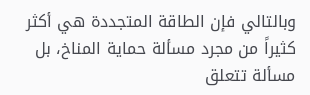وبالتالي فإن الطاقة المتجددة هي أكثر كثيراً من مجرد مسألة حماية المناخ، بل مسألة تتعلق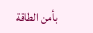بأمن الطاقة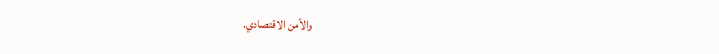والأمن الاقتصادي.